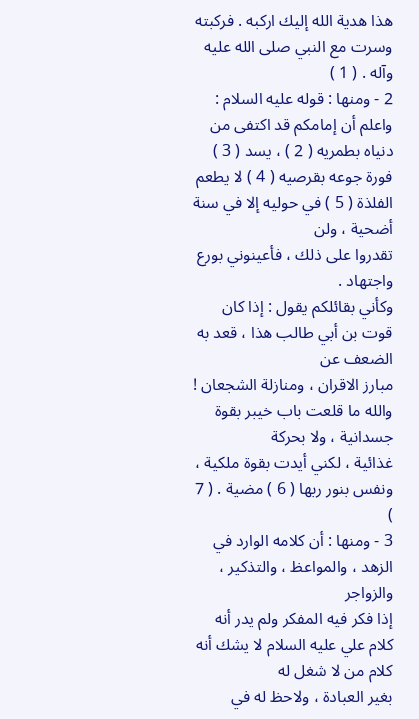هذا هدية الله إليك اركبه . فركبته وسرت مع النبي صلى الله عليه وآله . ( 1 )
2 - ومنها : قوله عليه السلام : واعلم أن إمامكم قد اكتفى من دنياه بطمريه ( 2 ) ، يسد ( 3 )
فورة جوعه بقرصيه ( 4 ) لا يطعم الفلذة ( 5 ) في حوليه إلا في سنة أضحية ، ولن
تقدروا على ذلك ، فأعينوني بورع واجتهاد .
وكأني بقائلكم يقول : إذا كان قوت بن أبي طالب هذا ، قعد به الضعف عن
مبارز الاقران ، ومنازلة الشجعان ! والله ما قلعت باب خيبر بقوة جسدانية ، ولا بحركة
غذائية ، لكني أيدت بقوة ملكية ، ونفس بنور ربها ( 6 ) مضية . ( 7 )
3 - ومنها : أن كلامه الوارد في الزهد ، والمواعظ ، والتذكير ، والزواجر
إذا فكر فيه المفكر ولم يدر أنه كلام علي عليه السلام لا يشك أنه كلام من لا شغل له
بغير العبادة ، ولاحظ له في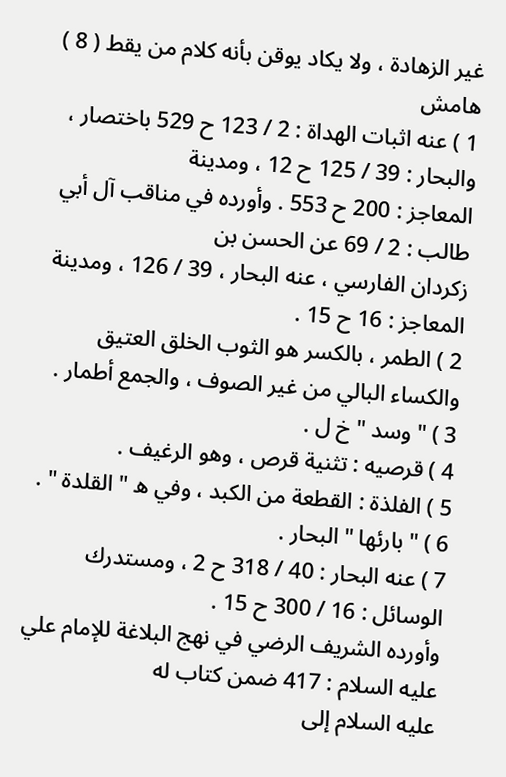غير الزهادة ، ولا يكاد يوقن بأنه كلام من يقط ( 8 )
هامش
1 ) عنه اثبات الهداة : 2 / 123 ح 529 باختصار ، والبحار : 39 / 125 ح 12 ، ومدينة
المعاجز : 200 ح 553 . وأورده في مناقب آل أبي طالب : 2 / 69 عن الحسن بن
زكردان الفارسي ، عنه البحار ، 39 / 126 ، ومدينة المعاجز : 16 ح 15 .
2 ) الطمر ، بالكسر هو الثوب الخلق العتيق والكساء البالي من غير الصوف ، والجمع أطمار .
3 ) " وسد " خ ل .
4 ) قرصيه : تثنية قرص ، وهو الرغيف .
5 ) الفلذة : القطعة من الكبد ، وفي ه " القلدة " .
6 ) " بارئها " البحار .
7 ) عنه البحار : 40 / 318 ح 2 ، ومستدرك الوسائل : 16 / 300 ح 15 .
وأورده الشريف الرضي في نهج البلاغة للإمام علي عليه السلام : 417 ضمن كتاب له
عليه السلام إلى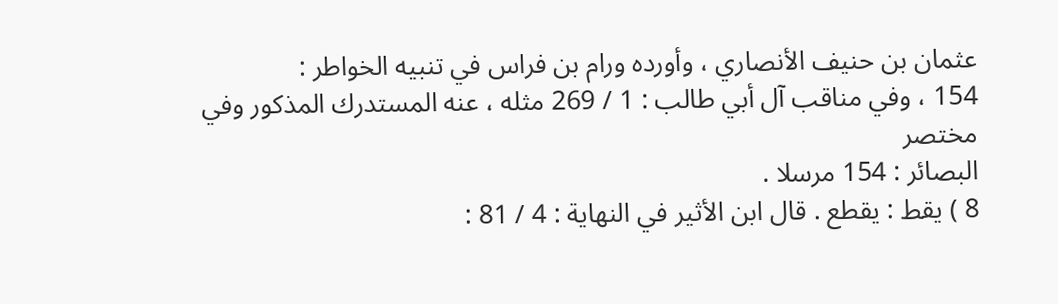عثمان بن حنيف الأنصاري ، وأورده ورام بن فراس في تنبيه الخواطر :
154 ، وفي مناقب آل أبي طالب : 1 / 269 مثله ، عنه المستدرك المذكور وفي مختصر
البصائر : 154 مرسلا .
8 ) يقط : يقطع . قال ابن الأثير في النهاية : 4 / 81 :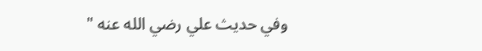وفي حديث علي رضي الله عنه "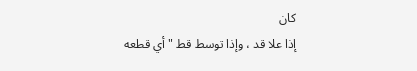كان
إذا علا قد ، وإذا توسط قط " أي قطعه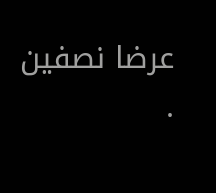عرضا نصفين .